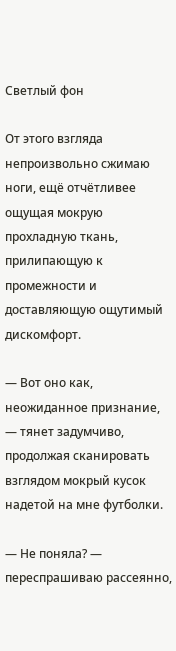Светлый фон

От этого взгляда непроизвольно сжимаю ноги, ещё отчётливее ощущая мокрую прохладную ткань, прилипающую к промежности и доставляющую ощутимый дискомфорт.

— Вот оно как, неожиданное признание, — тянет задумчиво, продолжая сканировать взглядом мокрый кусок надетой на мне футболки.

— Не поняла? — переспрашиваю рассеянно,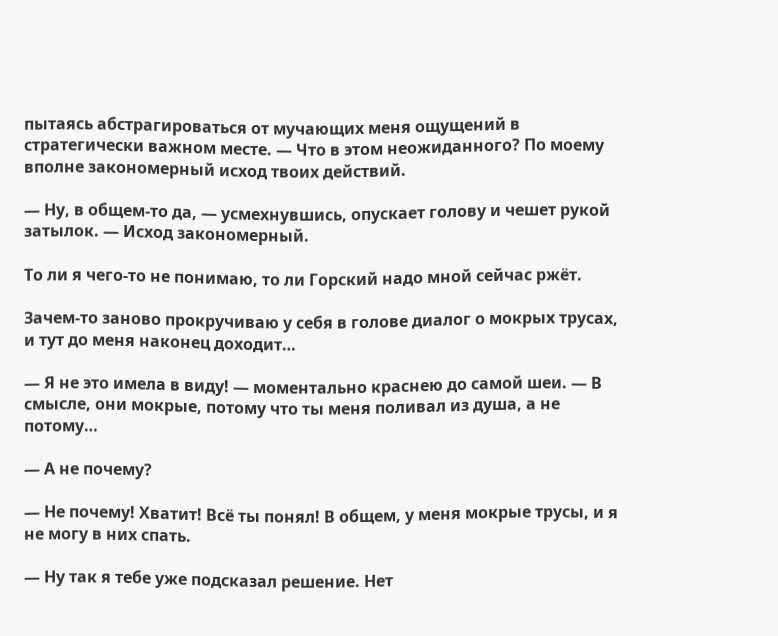пытаясь абстрагироваться от мучающих меня ощущений в стратегически важном месте. — Что в этом неожиданного? По моему вполне закономерный исход твоих действий.

— Ну, в общем-то да, — усмехнувшись, опускает голову и чешет рукой затылок. — Исход закономерный.

То ли я чего-то не понимаю, то ли Горский надо мной сейчас ржёт.

Зачем-то заново прокручиваю у себя в голове диалог о мокрых трусах, и тут до меня наконец доходит…

— Я не это имела в виду! — моментально краснею до самой шеи. — В смысле, они мокрые, потому что ты меня поливал из душа, а не потому…

— А не почему?

— Не почему! Хватит! Всё ты понял! В общем, у меня мокрые трусы, и я не могу в них спать.

— Ну так я тебе уже подсказал решение. Нет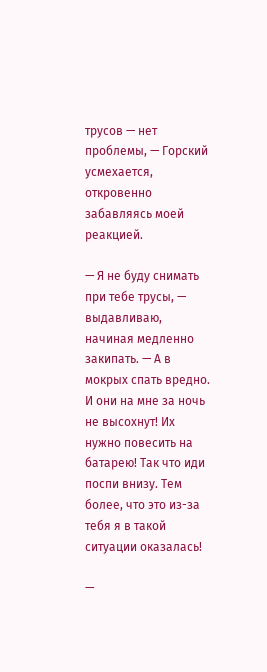трусов — нет проблемы, — Горский усмехается, откровенно забавляясь моей реакцией.

— Я не буду снимать при тебе трусы, — выдавливаю, начиная медленно закипать. — А в мокрых спать вредно. И они на мне за ночь не высохнут! Их нужно повесить на батарею! Так что иди поспи внизу. Тем более, что это из-за тебя я в такой ситуации оказалась!

—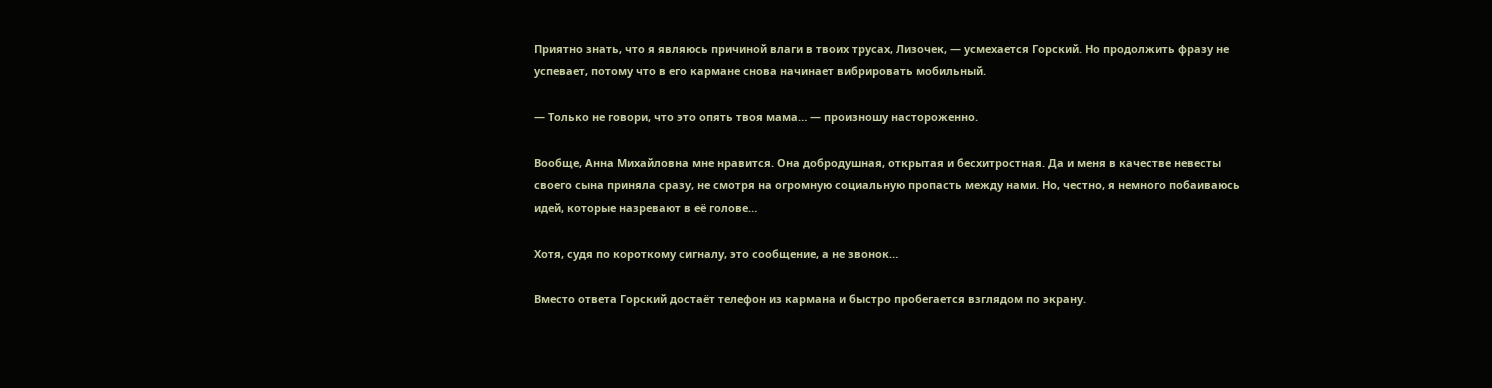Приятно знать, что я являюсь причиной влаги в твоих трусах, Лизочек, — усмехается Горский. Но продолжить фразу не успевает, потому что в его кармане снова начинает вибрировать мобильный.

— Только не говори, что это опять твоя мама… — произношу настороженно.

Вообще, Анна Михайловна мне нравится. Она добродушная, открытая и бесхитростная. Да и меня в качестве невесты своего сына приняла сразу, не смотря на огромную социальную пропасть между нами. Но, честно, я немного побаиваюсь идей, которые назревают в её голове…

Хотя, судя по короткому сигналу, это сообщение, а не звонок…

Вместо ответа Горский достаёт телефон из кармана и быстро пробегается взглядом по экрану.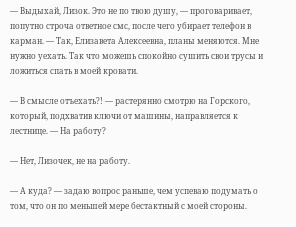— Выдыхай, Лизок. Это не по твою душу, — проговаривает, попутно строча ответное смс, после чего убирает телефон в карман. — Так, Елизавета Алексеевна, планы меняются. Мне нужно уехать. Так что можешь спокойно сушить свои трусы и ложиться спать в моей кровати.

— В смысле отъехать?! — растерянно смотрю на Горского, который, подхватив ключи от машины, направляется к лестнице. — На работу?

— Нет, Лизочек, не на работу.

— А куда? — задаю вопрос раньше, чем успеваю подумать о том, что он по меньшей мере бестактный с моей стороны.